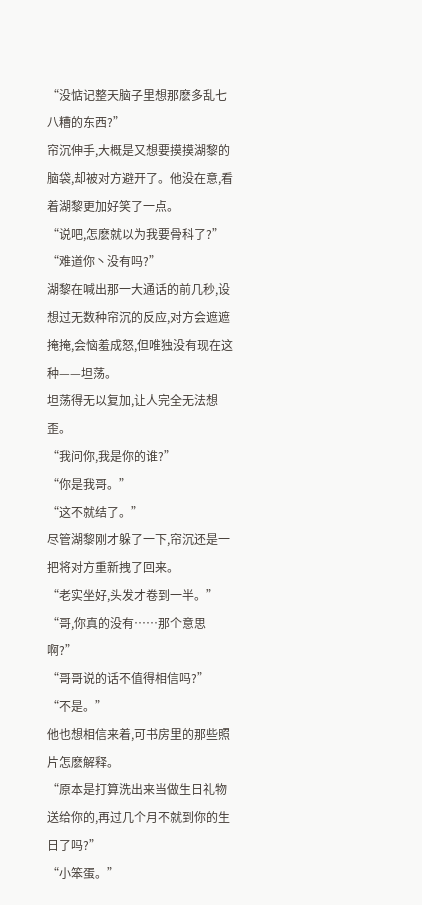“没惦记整天脑子里想那麽多乱七八糟的东西?”
帘沉伸手,大概是又想要摸摸湖黎的脑袋,却被对方避开了。他没在意,看着湖黎更加好笑了一点。
“说吧,怎麽就以为我要骨科了?”
“难道你丶没有吗?”
湖黎在喊出那一大通话的前几秒,设想过无数种帘沉的反应,对方会遮遮掩掩,会恼羞成怒,但唯独没有现在这种——坦荡。
坦荡得无以复加,让人完全无法想歪。
“我问你,我是你的谁?”
“你是我哥。”
“这不就结了。”
尽管湖黎刚才躲了一下,帘沉还是一把将对方重新拽了回来。
“老实坐好,头发才卷到一半。”
“哥,你真的没有……那个意思啊?”
“哥哥说的话不值得相信吗?”
“不是。”
他也想相信来着,可书房里的那些照片怎麽解释。
“原本是打算洗出来当做生日礼物送给你的,再过几个月不就到你的生日了吗?”
“小笨蛋。”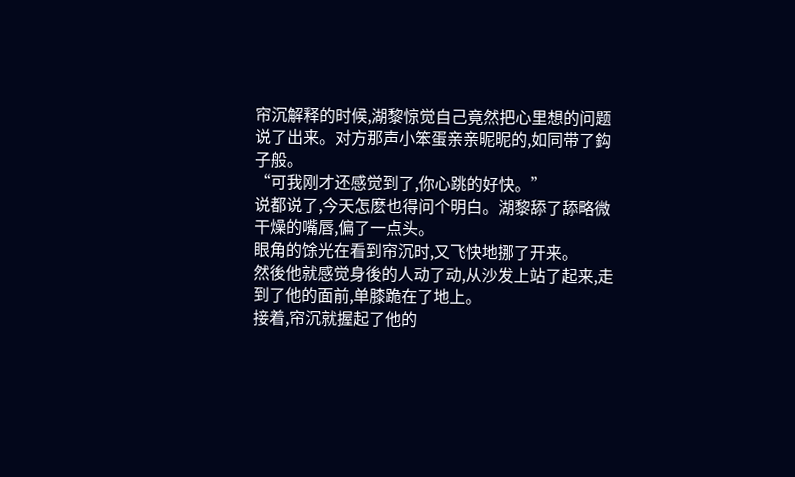帘沉解释的时候,湖黎惊觉自己竟然把心里想的问题说了出来。对方那声小笨蛋亲亲昵昵的,如同带了鈎子般。
“可我刚才还感觉到了,你心跳的好快。”
说都说了,今天怎麽也得问个明白。湖黎舔了舔略微干燥的嘴唇,偏了一点头。
眼角的馀光在看到帘沉时,又飞快地挪了开来。
然後他就感觉身後的人动了动,从沙发上站了起来,走到了他的面前,单膝跪在了地上。
接着,帘沉就握起了他的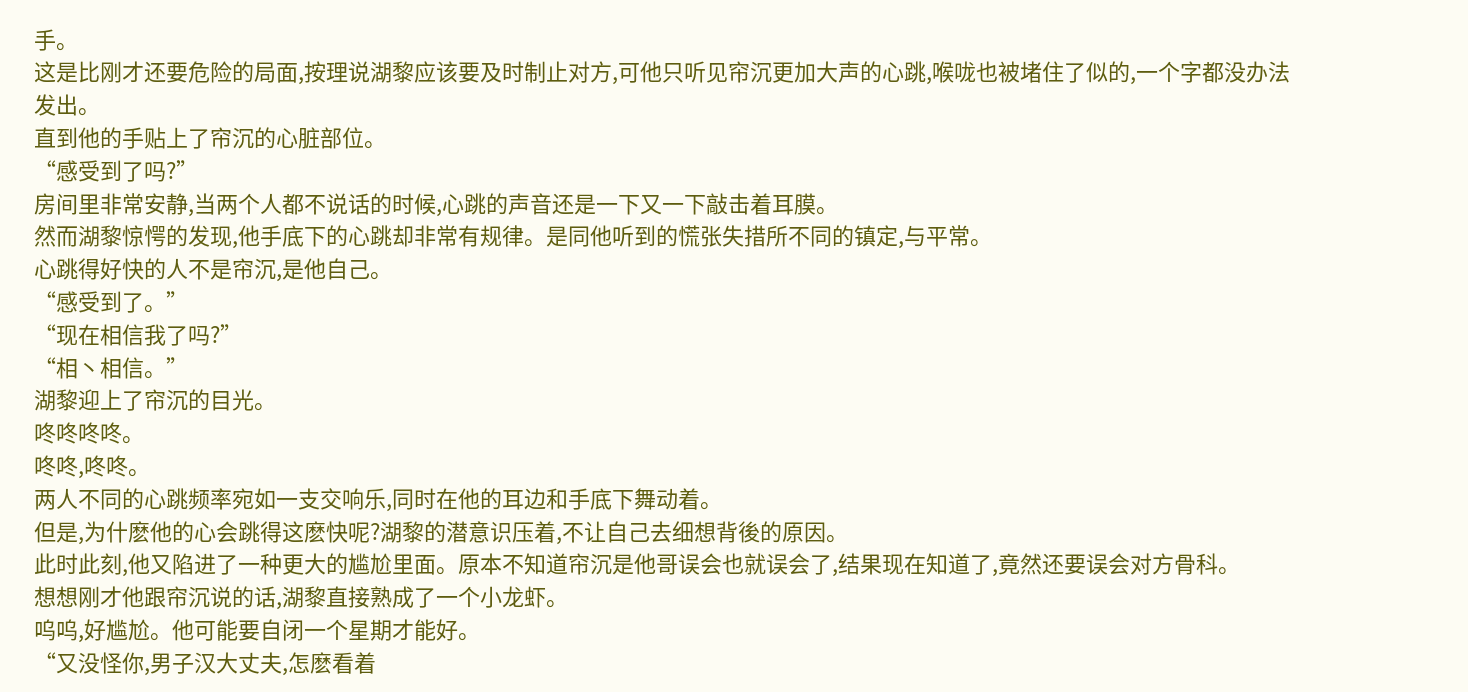手。
这是比刚才还要危险的局面,按理说湖黎应该要及时制止对方,可他只听见帘沉更加大声的心跳,喉咙也被堵住了似的,一个字都没办法发出。
直到他的手贴上了帘沉的心脏部位。
“感受到了吗?”
房间里非常安静,当两个人都不说话的时候,心跳的声音还是一下又一下敲击着耳膜。
然而湖黎惊愕的发现,他手底下的心跳却非常有规律。是同他听到的慌张失措所不同的镇定,与平常。
心跳得好快的人不是帘沉,是他自己。
“感受到了。”
“现在相信我了吗?”
“相丶相信。”
湖黎迎上了帘沉的目光。
咚咚咚咚。
咚咚,咚咚。
两人不同的心跳频率宛如一支交响乐,同时在他的耳边和手底下舞动着。
但是,为什麽他的心会跳得这麽快呢?湖黎的潜意识压着,不让自己去细想背後的原因。
此时此刻,他又陷进了一种更大的尴尬里面。原本不知道帘沉是他哥误会也就误会了,结果现在知道了,竟然还要误会对方骨科。
想想刚才他跟帘沉说的话,湖黎直接熟成了一个小龙虾。
呜呜,好尴尬。他可能要自闭一个星期才能好。
“又没怪你,男子汉大丈夫,怎麽看着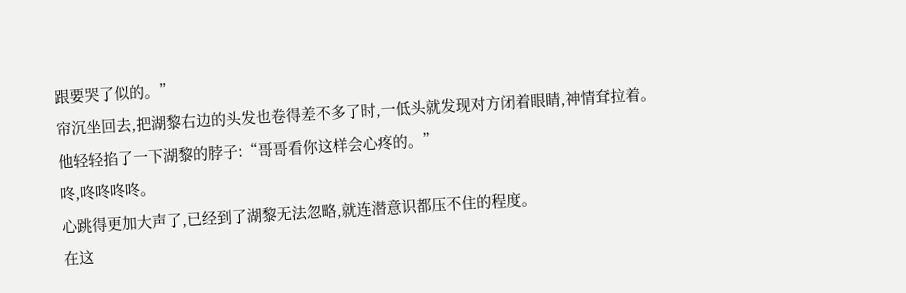跟要哭了似的。”
帘沉坐回去,把湖黎右边的头发也卷得差不多了时,一低头就发现对方闭着眼睛,神情耷拉着。
他轻轻掐了一下湖黎的脖子:“哥哥看你这样会心疼的。”
咚,咚咚咚咚。
心跳得更加大声了,已经到了湖黎无法忽略,就连潜意识都压不住的程度。
在这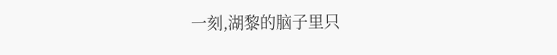一刻,湖黎的脑子里只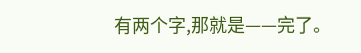有两个字,那就是——完了。